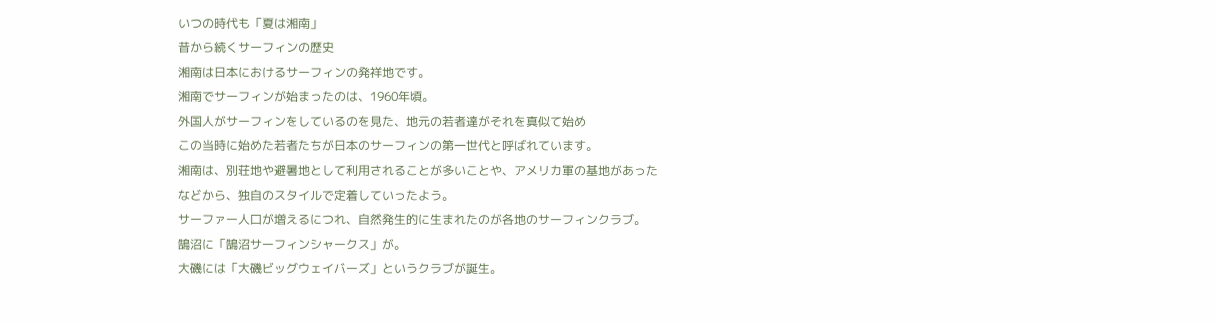いつの時代も「夏は湘南」
昔から続くサーフィンの歴史
湘南は日本におけるサーフィンの発祥地です。
湘南でサーフィンが始まったのは、1960年頃。
外国人がサーフィンをしているのを見た、地元の若者達がそれを真似て始め
この当時に始めた若者たちが日本のサーフィンの第一世代と呼ばれています。
湘南は、別荘地や避暑地として利用されることが多いことや、アメリカ軍の基地があった
などから、独自のスタイルで定着していったよう。
サーファー人口が増えるにつれ、自然発生的に生まれたのが各地のサーフィンクラブ。
鵠沼に「鵠沼サーフィンシャークス」が。
大磯には「大磯ビッグウェイバーズ」というクラブが誕生。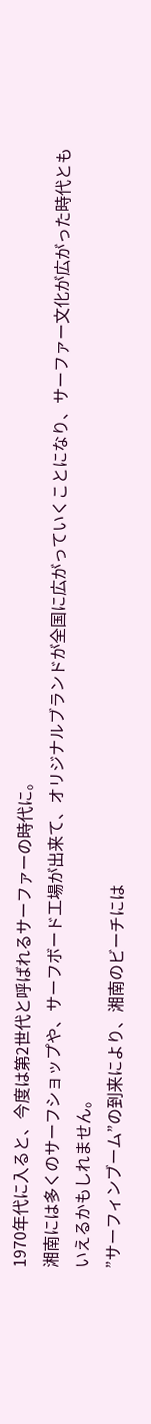1970年代に入ると、今度は第2世代と呼ばれるサーファーの時代に。
湘南には多くのサーフショップや、サーフボード工場が出来て、オリジナルブランドが全国に広がっていくことになり、サーファー文化が広がった時代ともいえるかもしれません。
”サーフィンブーム”の到来により、湘南のビーチには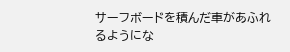サーフボードを積んだ車があふれるようにな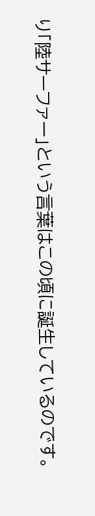り「陸サーファー」という言葉はこの頃に誕生しているのです。